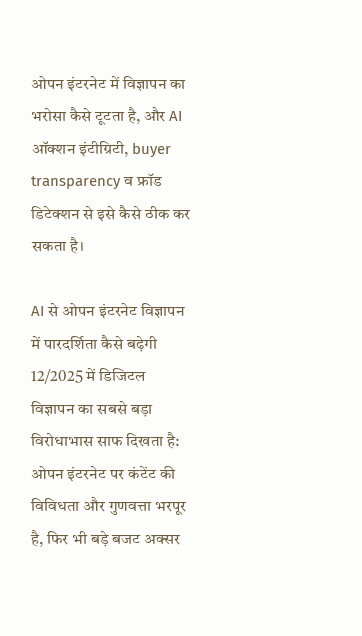ओपन इंटरनेट में विज्ञापन का भरोसा कैसे टूटता है, और AI ऑक्शन इंटीग्रिटी, buyer transparency व फ्रॉड डिटेक्शन से इसे कैसे ठीक कर सकता है।

AI से ओपन इंटरनेट विज्ञापन में पारदर्शिता कैसे बढ़ेगी
12/2025 में डिजिटल विज्ञापन का सबसे बड़ा विरोधाभास साफ दिखता है: ओपन इंटरनेट पर कंटेंट की विविधता और गुणवत्ता भरपूर है, फिर भी बड़े बजट अक्सर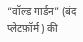“वॉल्ड गार्डन” (बंद प्लेटफ़ॉर्म) की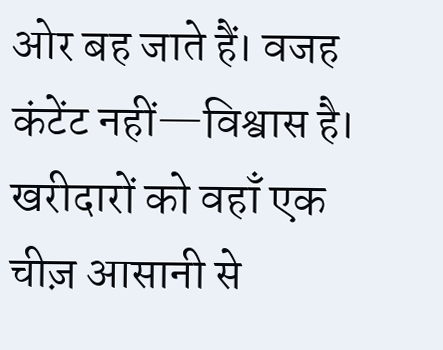ओर बह जाते हैं। वजह कंटेंट नहीं—विश्वास है। खरीदारों को वहाँ एक चीज़ आसानी से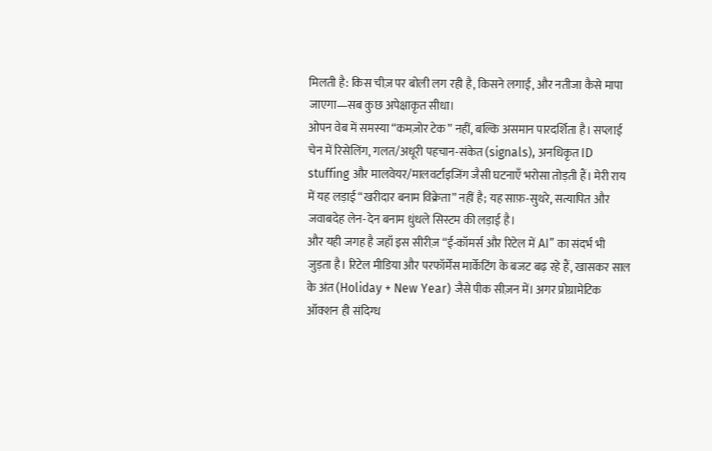मिलती है: किस चीज़ पर बोली लग रही है, किसने लगाई, और नतीजा कैसे मापा जाएगा—सब कुछ अपेक्षाकृत सीधा।
ओपन वेब में समस्या “कमज़ोर टेक” नहीं, बल्कि असमान पारदर्शिता है। सप्लाई चेन में रिसेलिंग, गलत/अधूरी पहचान-संकेत (signals), अनधिकृत ID stuffing और मालवेयर/मालवर्टाइजिंग जैसी घटनाएँ भरोसा तोड़ती हैं। मेरी राय में यह लड़ाई “खरीदार बनाम विक्रेता” नहीं है; यह साफ़-सुथरे, सत्यापित और जवाबदेह लेन-देन बनाम धुंधले सिस्टम की लड़ाई है।
और यही जगह है जहाँ इस सीरीज़ “ई-कॉमर्स और रिटेल में AI” का संदर्भ भी जुड़ता है। रिटेल मीडिया और परफॉर्मेंस मार्केटिंग के बजट बढ़ रहे हैं, खासकर साल के अंत (Holiday + New Year) जैसे पीक सीज़न में। अगर प्रोग्रामेटिक ऑक्शन ही संदिग्ध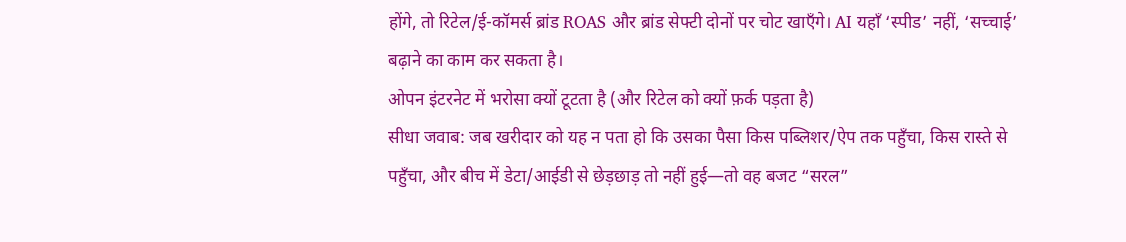होंगे, तो रिटेल/ई-कॉमर्स ब्रांड ROAS और ब्रांड सेफ्टी दोनों पर चोट खाएँगे। AI यहाँ ‘स्पीड’ नहीं, ‘सच्चाई’ बढ़ाने का काम कर सकता है।
ओपन इंटरनेट में भरोसा क्यों टूटता है (और रिटेल को क्यों फ़र्क पड़ता है)
सीधा जवाब: जब खरीदार को यह न पता हो कि उसका पैसा किस पब्लिशर/ऐप तक पहुँचा, किस रास्ते से पहुँचा, और बीच में डेटा/आईडी से छेड़छाड़ तो नहीं हुई—तो वह बजट “सरल”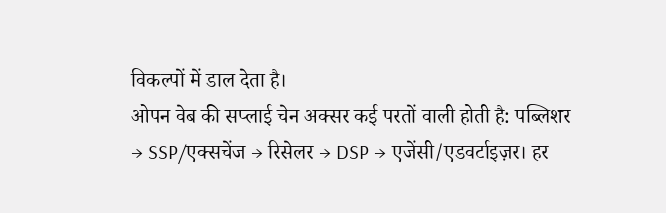विकल्पों में डाल देता है।
ओपन वेब की सप्लाई चेन अक्सर कई परतों वाली होती है: पब्लिशर → SSP/एक्सचेंज → रिसेलर → DSP → एजेंसी/एडवर्टाइज़र। हर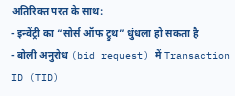अतिरिक्त परत के साथ:
- इन्वेंट्री का “सोर्स ऑफ ट्रुथ” धुंधला हो सकता है
- बोली अनुरोध (bid request) में Transaction ID (TID)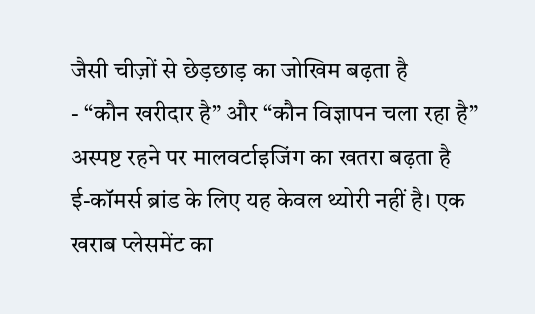जैसी चीज़ों से छेड़छाड़ का जोखिम बढ़ता है
- “कौन खरीदार है” और “कौन विज्ञापन चला रहा है” अस्पष्ट रहने पर मालवर्टाइजिंग का खतरा बढ़ता है
ई-कॉमर्स ब्रांड के लिए यह केवल थ्योरी नहीं है। एक खराब प्लेसमेंट का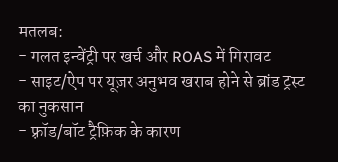मतलब:
- गलत इन्वेंट्री पर खर्च और ROAS में गिरावट
- साइट/ऐप पर यूज़र अनुभव खराब होने से ब्रांड ट्रस्ट का नुकसान
- फ़्रॉड/बॉट ट्रैफ़िक के कारण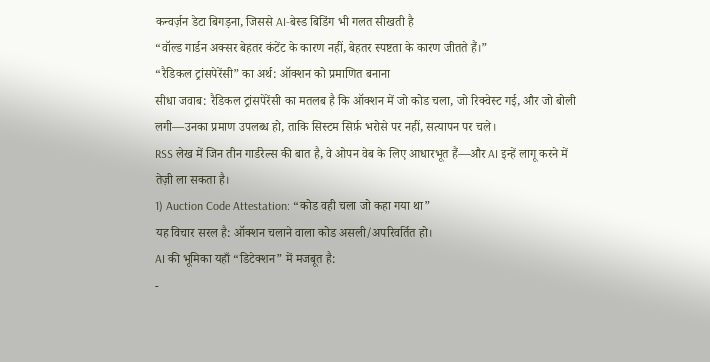कन्वर्ज़न डेटा बिगड़ना, जिससे AI-बेस्ड बिडिंग भी गलत सीखती है
“वॉल्ड गार्डन अक्सर बेहतर कंटेंट के कारण नहीं, बेहतर स्पष्टता के कारण जीतते हैं।”
“रैडिकल ट्रांसपेरेंसी” का अर्थ: ऑक्शन को प्रमाणित बनाना
सीधा जवाब: रैडिकल ट्रांसपेरेंसी का मतलब है कि ऑक्शन में जो कोड चला, जो रिक्वेस्ट गई, और जो बोली लगी—उनका प्रमाण उपलब्ध हो, ताकि सिस्टम सिर्फ़ भरोसे पर नहीं, सत्यापन पर चले।
RSS लेख में जिन तीन गार्डरेल्स की बात है, वे ओपन वेब के लिए आधारभूत हैं—और AI इन्हें लागू करने में तेज़ी ला सकता है।
1) Auction Code Attestation: “कोड वही चला जो कहा गया था”
यह विचार सरल है: ऑक्शन चलाने वाला कोड असली/अपरिवर्तित हो।
AI की भूमिका यहाँ “डिटेक्शन” में मजबूत है:
-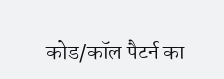कोड/कॉल पैटर्न का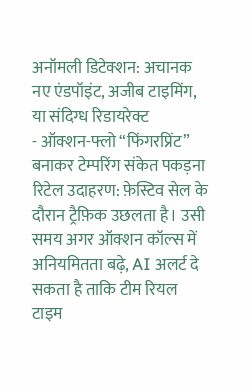अनॉमली डिटेक्शन: अचानक नए एंडपॉइंट, अजीब टाइमिंग, या संदिग्ध रिडायरेक्ट
- ऑक्शन-फ्लो “फिंगरप्रिंट” बनाकर टेम्परिंग संकेत पकड़ना
रिटेल उदाहरण: फ़ेस्टिव सेल के दौरान ट्रैफ़िक उछलता है। उसी समय अगर ऑक्शन कॉल्स में अनियमितता बढ़े, AI अलर्ट दे सकता है ताकि टीम रियल टाइम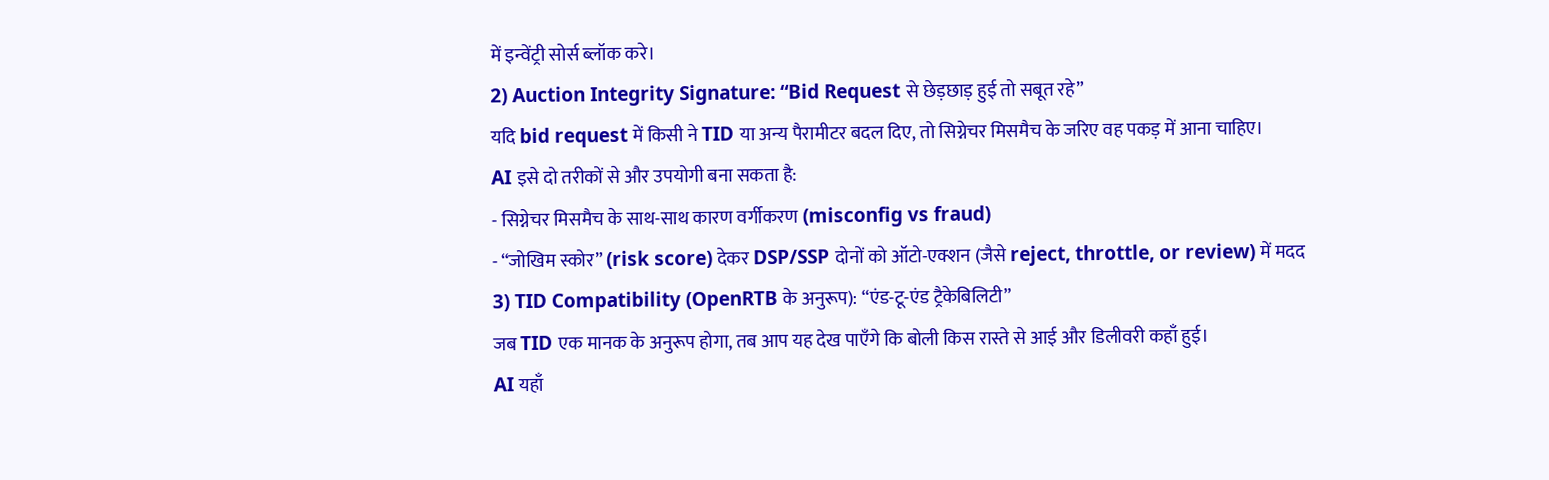में इन्वेंट्री सोर्स ब्लॉक करे।
2) Auction Integrity Signature: “Bid Request से छेड़छाड़ हुई तो सबूत रहे”
यदि bid request में किसी ने TID या अन्य पैरामीटर बदल दिए, तो सिग्नेचर मिसमैच के जरिए वह पकड़ में आना चाहिए।
AI इसे दो तरीकों से और उपयोगी बना सकता है:
- सिग्नेचर मिसमैच के साथ-साथ कारण वर्गीकरण (misconfig vs fraud)
- “जोखिम स्कोर” (risk score) देकर DSP/SSP दोनों को ऑटो-एक्शन (जैसे reject, throttle, or review) में मदद
3) TID Compatibility (OpenRTB के अनुरूप): “एंड-टू-एंड ट्रैकेबिलिटी”
जब TID एक मानक के अनुरूप होगा, तब आप यह देख पाएँगे कि बोली किस रास्ते से आई और डिलीवरी कहाँ हुई।
AI यहाँ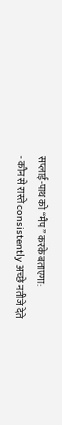सप्लाई-पाथ को “मैप” करके बताएगा:
- कौन से रास्ते consistently अच्छे नतीजे देते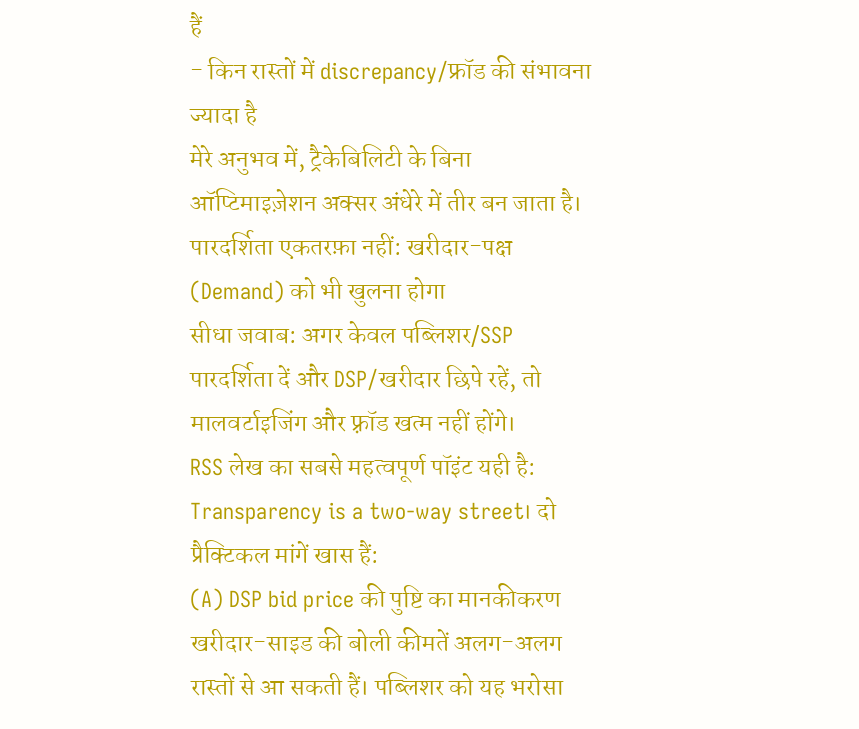हैं
- किन रास्तों में discrepancy/फ्रॉड की संभावना ज्यादा है
मेरे अनुभव में, ट्रैकेबिलिटी के बिना ऑप्टिमाइज़ेशन अक्सर अंधेरे में तीर बन जाता है।
पारदर्शिता एकतरफ़ा नहीं: खरीदार-पक्ष (Demand) को भी खुलना होगा
सीधा जवाब: अगर केवल पब्लिशर/SSP पारदर्शिता दें और DSP/खरीदार छिपे रहें, तो मालवर्टाइजिंग और फ़्रॉड खत्म नहीं होंगे।
RSS लेख का सबसे महत्वपूर्ण पॉइंट यही है: Transparency is a two-way street। दो प्रैक्टिकल मांगें खास हैं:
(A) DSP bid price की पुष्टि का मानकीकरण
खरीदार-साइड की बोली कीमतें अलग-अलग रास्तों से आ सकती हैं। पब्लिशर को यह भरोसा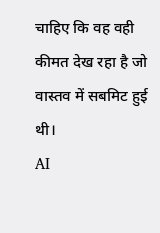चाहिए कि वह वही कीमत देख रहा है जो वास्तव में सबमिट हुई थी।
AI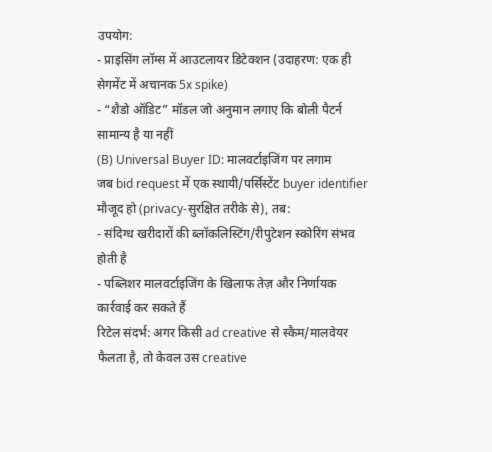उपयोग:
- प्राइसिंग लॉग्स में आउटलायर डिटेक्शन (उदाहरण: एक ही सेगमेंट में अचानक 5x spike)
- “शैडो ऑडिट” मॉडल जो अनुमान लगाए कि बोली पैटर्न सामान्य है या नहीं
(B) Universal Buyer ID: मालवर्टाइजिंग पर लगाम
जब bid request में एक स्थायी/पर्सिस्टेंट buyer identifier मौजूद हो (privacy-सुरक्षित तरीके से), तब:
- संदिग्ध खरीदारों की ब्लॉकलिस्टिंग/रीपुटेशन स्कोरिंग संभव होती है
- पब्लिशर मालवर्टाइजिंग के खिलाफ तेज़ और निर्णायक कार्रवाई कर सकते हैं
रिटेल संदर्भ: अगर किसी ad creative से स्कैम/मालवेयर फैलता है, तो केवल उस creative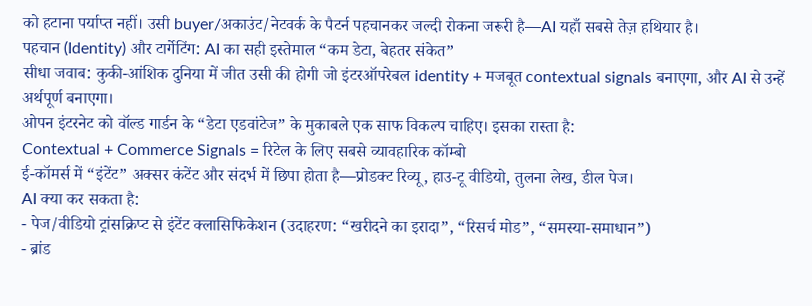को हटाना पर्याप्त नहीं। उसी buyer/अकाउंट/नेटवर्क के पैटर्न पहचानकर जल्दी रोकना जरूरी है—AI यहाँ सबसे तेज़ हथियार है।
पहचान (Identity) और टार्गेटिंग: AI का सही इस्तेमाल “कम डेटा, बेहतर संकेत”
सीधा जवाब: कुकी-आंशिक दुनिया में जीत उसी की होगी जो इंटरऑपरेबल identity + मजबूत contextual signals बनाएगा, और AI से उन्हें अर्थपूर्ण बनाएगा।
ओपन इंटरनेट को वॉल्ड गार्डन के “डेटा एडवांटेज” के मुकाबले एक साफ विकल्प चाहिए। इसका रास्ता है:
Contextual + Commerce Signals = रिटेल के लिए सबसे व्यावहारिक कॉम्बो
ई-कॉमर्स में “इंटेंट” अक्सर कंटेंट और संदर्भ में छिपा होता है—प्रोडक्ट रिव्यू, हाउ-टू वीडियो, तुलना लेख, डील पेज।
AI क्या कर सकता है:
- पेज/वीडियो ट्रांसक्रिप्ट से इंटेंट क्लासिफिकेशन (उदाहरण: “खरीदने का इरादा”, “रिसर्च मोड”, “समस्या-समाधान”)
- ब्रांड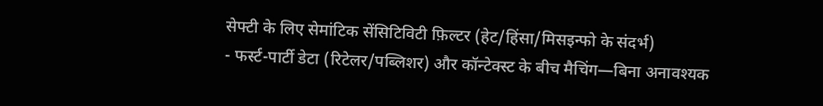सेफ्टी के लिए सेमांटिक सेंसिटिविटी फ़िल्टर (हेट/हिंसा/मिसइन्फो के संदर्भ)
- फर्स्ट-पार्टी डेटा (रिटेलर/पब्लिशर) और कॉन्टेक्स्ट के बीच मैचिंग—बिना अनावश्यक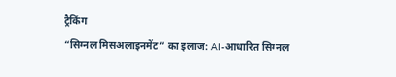ट्रैकिंग
“सिग्नल मिसअलाइनमेंट” का इलाज: AI-आधारित सिग्नल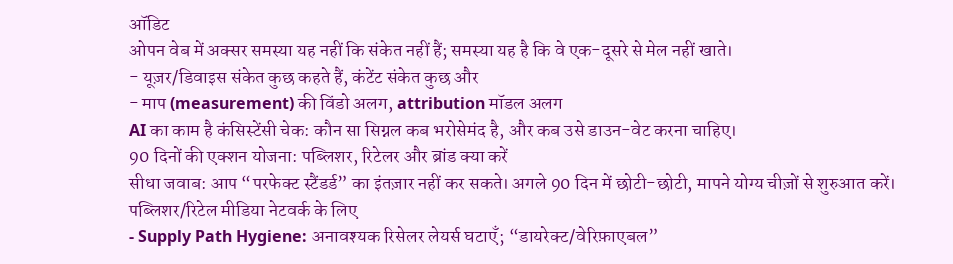ऑडिट
ओपन वेब में अक्सर समस्या यह नहीं कि संकेत नहीं हैं; समस्या यह है कि वे एक-दूसरे से मेल नहीं खाते।
- यूज़र/डिवाइस संकेत कुछ कहते हैं, कंटेंट संकेत कुछ और
- माप (measurement) की विंडो अलग, attribution मॉडल अलग
AI का काम है कंसिस्टेंसी चेक: कौन सा सिग्नल कब भरोसेमंद है, और कब उसे डाउन-वेट करना चाहिए।
90 दिनों की एक्शन योजना: पब्लिशर, रिटेलर और ब्रांड क्या करें
सीधा जवाब: आप “परफेक्ट स्टैंडर्ड” का इंतज़ार नहीं कर सकते। अगले 90 दिन में छोटी-छोटी, मापने योग्य चीज़ों से शुरुआत करें।
पब्लिशर/रिटेल मीडिया नेटवर्क के लिए
- Supply Path Hygiene: अनावश्यक रिसेलर लेयर्स घटाएँ; “डायरेक्ट/वेरिफ़ाएबल”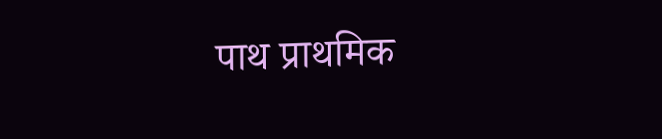पाथ प्राथमिक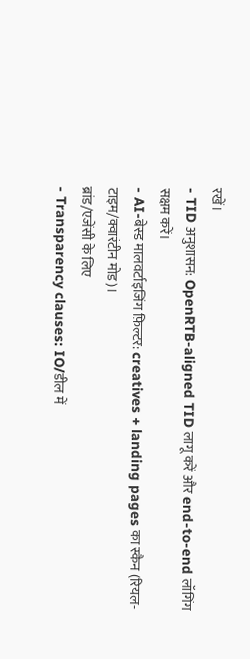रखें।
- TID अनुशासन: OpenRTB-aligned TID लागू करें और end-to-end लॉगिंग सक्षम करें।
- AI-बेस्ड मालवर्टाइजिंग फ़िल्टर: creatives + landing pages का स्कैन (रियल-टाइम/क्वारंटीन मोड)।
ब्रांड/एजेंसी के लिए
- Transparency clauses: IO/डील में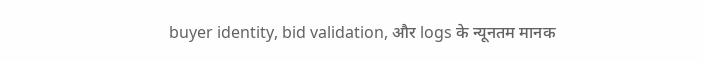buyer identity, bid validation, और logs के न्यूनतम मानक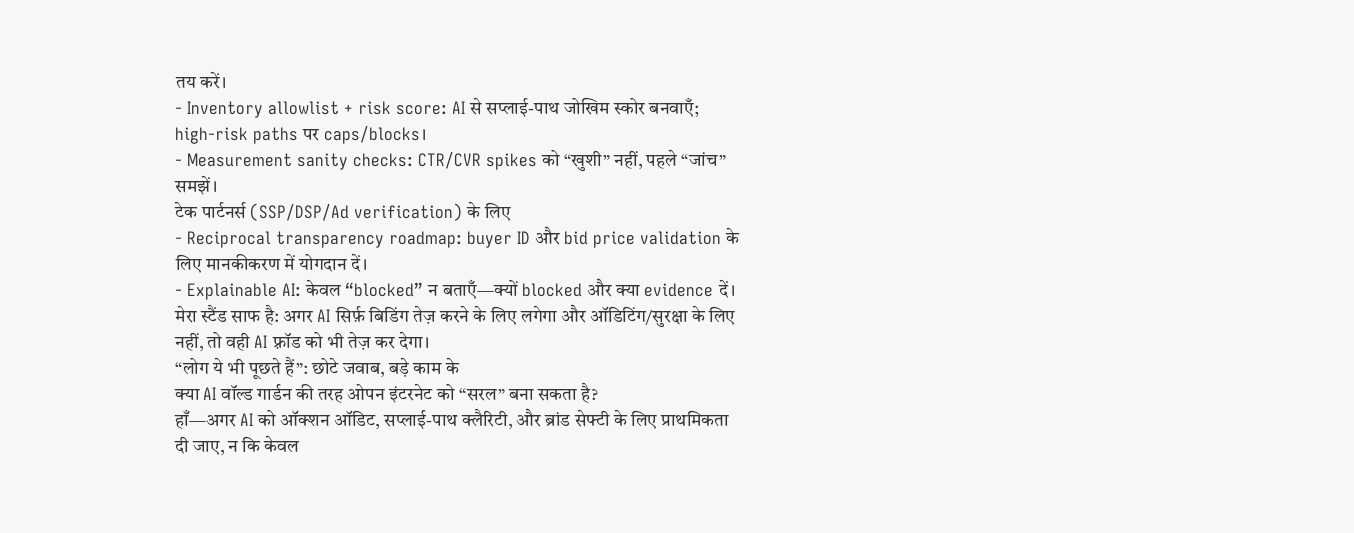तय करें।
- Inventory allowlist + risk score: AI से सप्लाई-पाथ जोखिम स्कोर बनवाएँ; high-risk paths पर caps/blocks।
- Measurement sanity checks: CTR/CVR spikes को “खुशी” नहीं, पहले “जांच” समझें।
टेक पार्टनर्स (SSP/DSP/Ad verification) के लिए
- Reciprocal transparency roadmap: buyer ID और bid price validation के लिए मानकीकरण में योगदान दें।
- Explainable AI: केवल “blocked” न बताएँ—क्यों blocked और क्या evidence दें।
मेरा स्टैंड साफ है: अगर AI सिर्फ़ बिडिंग तेज़ करने के लिए लगेगा और ऑडिटिंग/सुरक्षा के लिए नहीं, तो वही AI फ़्रॉड को भी तेज़ कर देगा।
“लोग ये भी पूछते हैं”: छोटे जवाब, बड़े काम के
क्या AI वॉल्ड गार्डन की तरह ओपन इंटरनेट को “सरल” बना सकता है?
हाँ—अगर AI को ऑक्शन ऑडिट, सप्लाई-पाथ क्लैरिटी, और ब्रांड सेफ्टी के लिए प्राथमिकता दी जाए, न कि केवल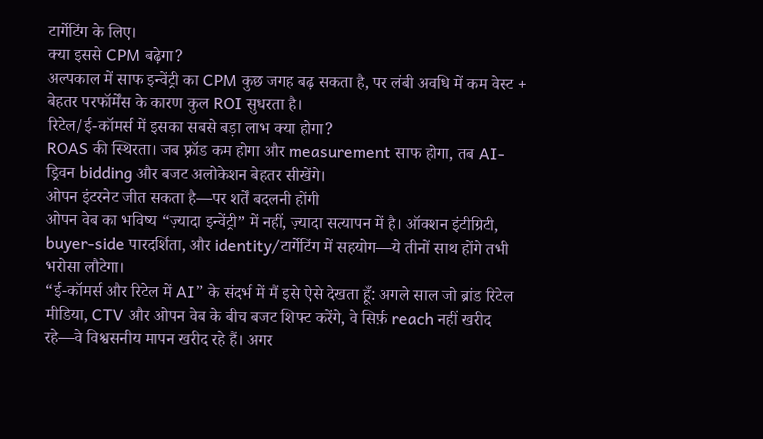टार्गेटिंग के लिए।
क्या इससे CPM बढ़ेगा?
अल्पकाल में साफ इन्वेंट्री का CPM कुछ जगह बढ़ सकता है, पर लंबी अवधि में कम वेस्ट + बेहतर परफॉर्मेंस के कारण कुल ROI सुधरता है।
रिटेल/ई-कॉमर्स में इसका सबसे बड़ा लाभ क्या होगा?
ROAS की स्थिरता। जब फ़्रॉड कम होगा और measurement साफ होगा, तब AI-ड्रिवन bidding और बजट अलोकेशन बेहतर सीखेंगे।
ओपन इंटरनेट जीत सकता है—पर शर्तें बदलनी होंगी
ओपन वेब का भविष्य “ज़्यादा इन्वेंट्री” में नहीं, ज़्यादा सत्यापन में है। ऑक्शन इंटीग्रिटी, buyer-side पारदर्शिता, और identity/टार्गेटिंग में सहयोग—ये तीनों साथ होंगे तभी भरोसा लौटेगा।
“ई-कॉमर्स और रिटेल में AI” के संदर्भ में मैं इसे ऐसे देखता हूँ: अगले साल जो ब्रांड रिटेल मीडिया, CTV और ओपन वेब के बीच बजट शिफ्ट करेंगे, वे सिर्फ़ reach नहीं खरीद रहे—वे विश्वसनीय मापन खरीद रहे हैं। अगर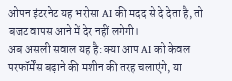ओपन इंटरनेट यह भरोसा AI की मदद से दे देता है, तो बजट वापस आने में देर नहीं लगेगी।
अब असली सवाल यह है: क्या आप AI को केवल परफॉर्मेंस बढ़ाने की मशीन की तरह चलाएंगे, या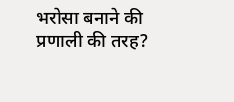भरोसा बनाने की प्रणाली की तरह?